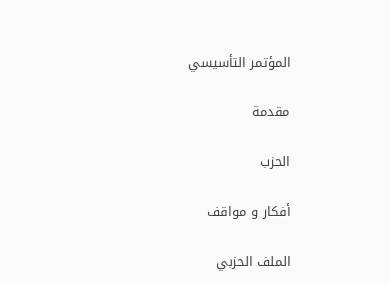المؤتمر التأسيسي

مقدمة

الحزب

أفكار و مواقف

الملف الحزبي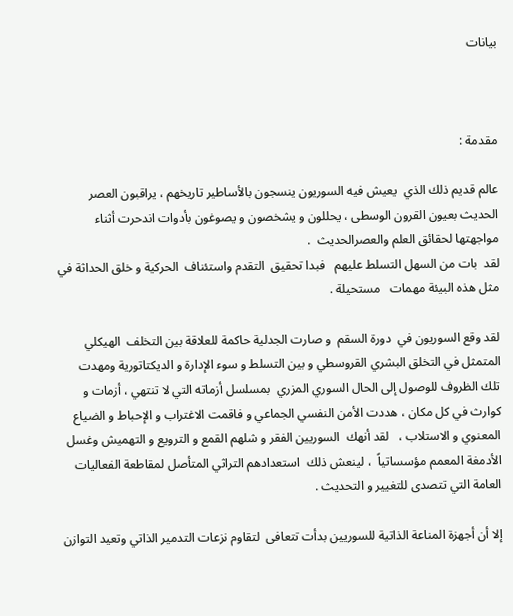بيانات



مقدمة :

عالم قديم ذلك الذي  يعيش فيه السوريون ينسجون بالأساطير تاريخهم ، يراقبون العصر الحديث بعيون القرون الوسطى ، يحللون و يشخصون و يصوغون بأدوات اندحرت أثناء مواجهتها لحقائق العلم والعصرالحديث  .
لقد  بات من السهل التسلط عليهم   فبدا تحقيق  التقدم واستئناف  الحركية و خلق الحداثة في مثل هذه البيئة مهمات   مستحيلة .

لقد وقع السوريون في  دورة السقم  و صارت الجدلية حاكمة للعلاقة بين التخلف  الهيكلي المتمثل في التخلق البشري القروسطي و بين التسلط و سوء الإدارة و الديكتاتورية ومهدت تلك الظروف للوصول إلى الحال السوري المزري  بمسلسل أزماته التي لا تنتهي ، أزمات و كوارث في كل مكان ، هددت الأمن النفسي الجماعي و فاقمت الاغتراب و الإحباط و الضياع المعنوي و الاستلاب ،   لقد أنهك  السوريين الفقر و شلهم القمع و الترويع و التهميش وغسل الأدمغة المعمم مؤسساتياً  ، لينعش ذلك  استعدادهم التراثي المتأصل لمقاطعة الفعاليات العامة التي تتصدى للتغيير و التحديث .

إلا أن أجهزة المناعة الذاتية للسوريين بدأت تتعافى  لتقاوم نزعات التدمير الذاتي وتعيد التوازن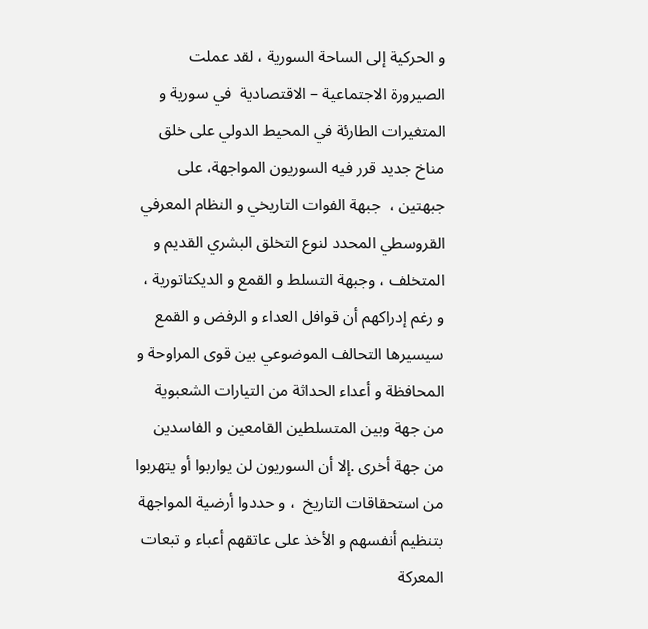و الحركية إلى الساحة السورية ، لقد عملت الصيرورة الاجتماعية – الاقتصادية  في سورية و المتغيرات الطارئة في المحيط الدولي على خلق مناخ جديد قرر فيه السوريون المواجهة، على جبهتين ،  جبهة الفوات التاريخي و النظام المعرفي القروسطي المحدد لنوع التخلق البشري القديم و المتخلف ، وجبهة التسلط و القمع و الديكتاتورية ، و رغم إدراكهم أن قوافل العداء و الرفض و القمع سيسيرها التحالف الموضوعي بين قوى المراوحة و المحافظة و أعداء الحداثة من التيارات الشعبوية من جهة وبين المتسلطين القامعين و الفاسدين من جهة أخرى .إلا أن السوريون لن يواربوا أو يتهربوا من استحقاقات التاريخ  ، و حددوا أرضية المواجهة بتنظيم أنفسهم و الأخذ على عاتقهم أعباء و تبعات المعركة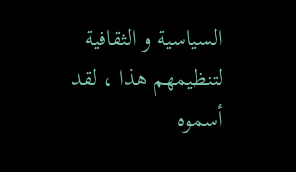السياسية و الثقافية لتنظيمهم هذا ، لقد أسموه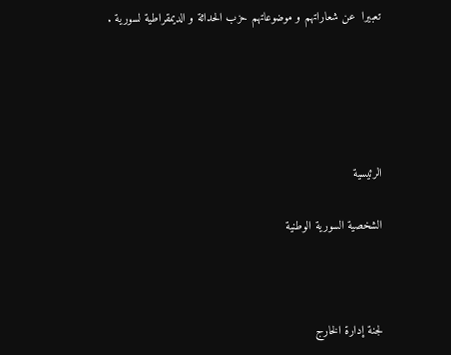تعبيرا  عن شعاراتهم و موضوعاتهم حزب الحداثة و الديمقراطية لسورية .





الرئيسية

الشخصية السورية الوطنية



لجنة إدارة الخارج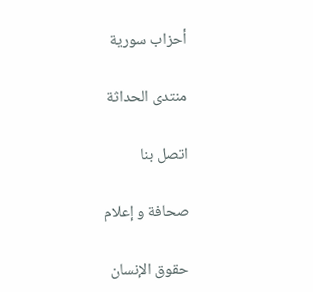أحزاب سورية

منتدى الحداثة

اتصل بنا

صحافة و إعلام

حقوق الإنسان